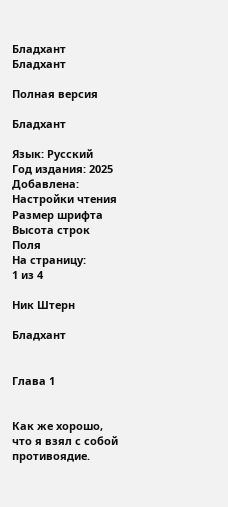Бладхант
Бладхант

Полная версия

Бладхант

Язык: Русский
Год издания: 2025
Добавлена:
Настройки чтения
Размер шрифта
Высота строк
Поля
На страницу:
1 из 4

Ник Штерн

Бладхант


Глава 1


Как же хорошо, что я взял с собой противоядие.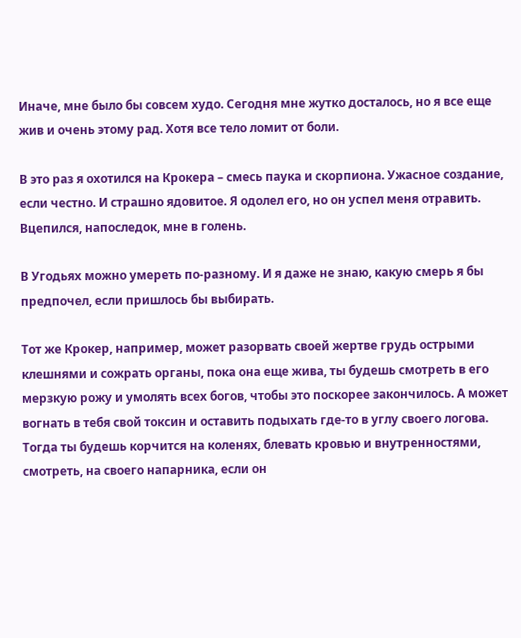Иначе, мне было бы совсем худо. Сегодня мне жутко досталось, но я все еще жив и очень этому рад. Хотя все тело ломит от боли.

В это раз я охотился на Крокера – смесь паука и скорпиона. Ужасное создание, если честно. И страшно ядовитое. Я одолел его, но он успел меня отравить. Вцепился, напоследок, мне в голень.

В Угодьях можно умереть по-разному. И я даже не знаю, какую смерь я бы предпочел, если пришлось бы выбирать.

Тот же Крокер, например, может разорвать своей жертве грудь острыми клешнями и сожрать органы, пока она еще жива, ты будешь смотреть в его мерзкую рожу и умолять всех богов, чтобы это поскорее закончилось. А может вогнать в тебя свой токсин и оставить подыхать где-то в углу своего логова. Тогда ты будешь корчится на коленях, блевать кровью и внутренностями, смотреть, на своего напарника, если он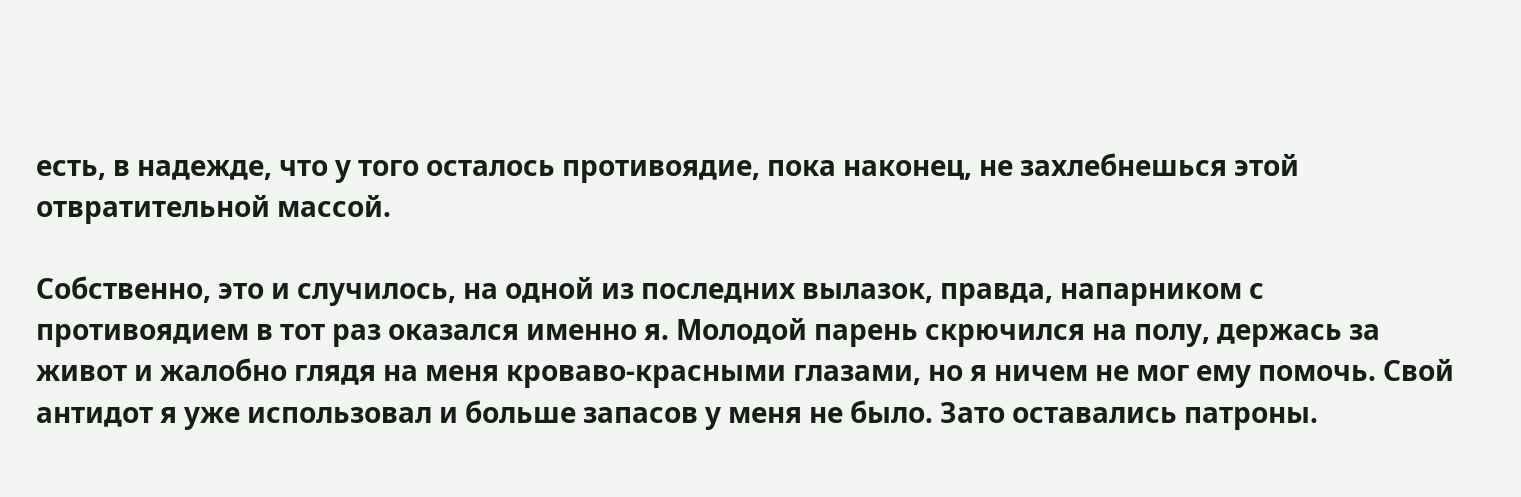есть, в надежде, что у того осталось противоядие, пока наконец, не захлебнешься этой отвратительной массой.

Собственно, это и случилось, на одной из последних вылазок, правда, напарником с противоядием в тот раз оказался именно я. Молодой парень скрючился на полу, держась за живот и жалобно глядя на меня кроваво-красными глазами, но я ничем не мог ему помочь. Свой антидот я уже использовал и больше запасов у меня не было. Зато оставались патроны.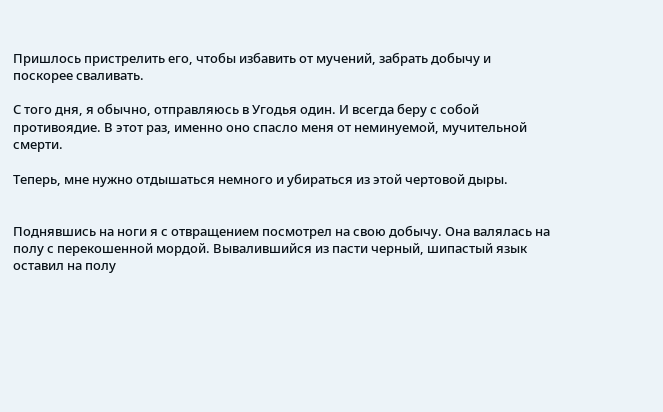Пришлось пристрелить его, чтобы избавить от мучений, забрать добычу и поскорее сваливать.

С того дня, я обычно, отправляюсь в Угодья один. И всегда беру с собой противоядие. В этот раз, именно оно спасло меня от неминуемой, мучительной смерти.

Теперь, мне нужно отдышаться немного и убираться из этой чертовой дыры.


Поднявшись на ноги я с отвращением посмотрел на свою добычу. Она валялась на полу с перекошенной мордой. Вывалившийся из пасти черный, шипастый язык оставил на полу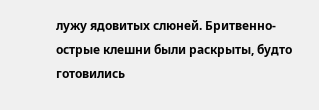лужу ядовитых слюней. Бритвенно-острые клешни были раскрыты, будто готовились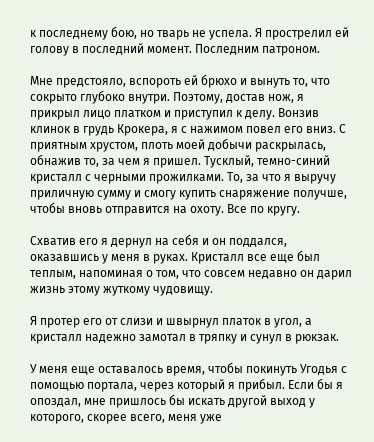к последнему бою, но тварь не успела. Я прострелил ей голову в последний момент. Последним патроном.

Мне предстояло, вспороть ей брюхо и вынуть то, что сокрыто глубоко внутри. Поэтому, достав нож, я прикрыл лицо платком и приступил к делу. Вонзив клинок в грудь Крокера, я с нажимом повел его вниз. С приятным хрустом, плоть моей добычи раскрылась, обнажив то, за чем я пришел. Тусклый, темно-синий кристалл с черными прожилками. То, за что я выручу приличную сумму и смогу купить снаряжение получше, чтобы вновь отправится на охоту. Все по кругу.

Схватив его я дернул на себя и он поддался, оказавшись у меня в руках. Кристалл все еще был теплым, напоминая о том, что совсем недавно он дарил жизнь этому жуткому чудовищу.

Я протер его от слизи и швырнул платок в угол, а кристалл надежно замотал в тряпку и сунул в рюкзак.

У меня еще оставалось время, чтобы покинуть Угодья с помощью портала, через который я прибыл. Если бы я опоздал, мне пришлось бы искать другой выход у которого, скорее всего, меня уже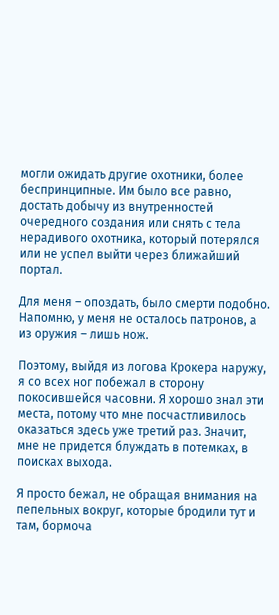могли ожидать другие охотники, более беспринципные. Им было все равно, достать добычу из внутренностей очередного создания или снять с тела нерадивого охотника, который потерялся или не успел выйти через ближайший портал.

Для меня – опоздать, было смерти подобно. Напомню, у меня не осталось патронов, а из оружия – лишь нож.

Поэтому, выйдя из логова Крокера наружу, я со всех ног побежал в сторону покосившейся часовни. Я хорошо знал эти места, потому что мне посчастливилось оказаться здесь уже третий раз. Значит, мне не придется блуждать в потемках, в поисках выхода.

Я просто бежал, не обращая внимания на пепельных вокруг, которые бродили тут и там, бормоча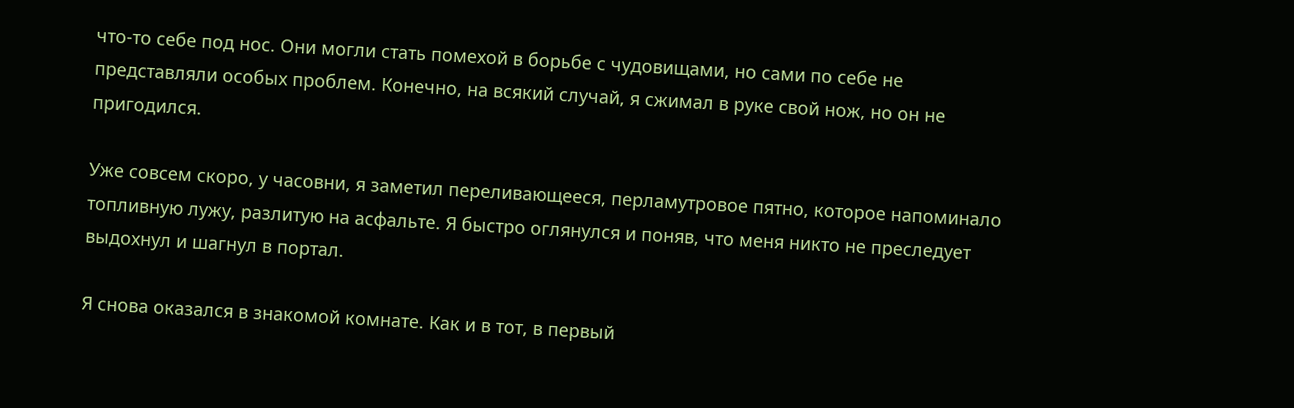что-то себе под нос. Они могли стать помехой в борьбе с чудовищами, но сами по себе не представляли особых проблем. Конечно, на всякий случай, я сжимал в руке свой нож, но он не пригодился.

Уже совсем скоро, у часовни, я заметил переливающееся, перламутровое пятно, которое напоминало топливную лужу, разлитую на асфальте. Я быстро оглянулся и поняв, что меня никто не преследует выдохнул и шагнул в портал.

Я снова оказался в знакомой комнате. Как и в тот, в первый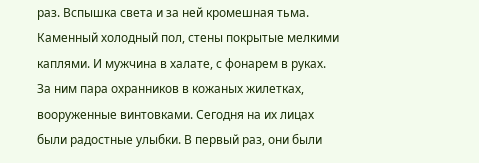раз. Вспышка света и за ней кромешная тьма. Каменный холодный пол, стены покрытые мелкими каплями. И мужчина в халате, с фонарем в руках. За ним пара охранников в кожаных жилетках, вооруженные винтовками. Сегодня на их лицах были радостные улыбки. В первый раз, они были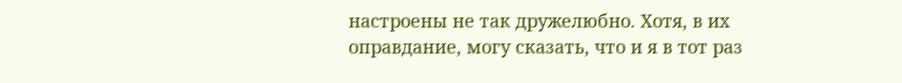настроены не так дружелюбно. Хотя, в их оправдание, могу сказать, что и я в тот раз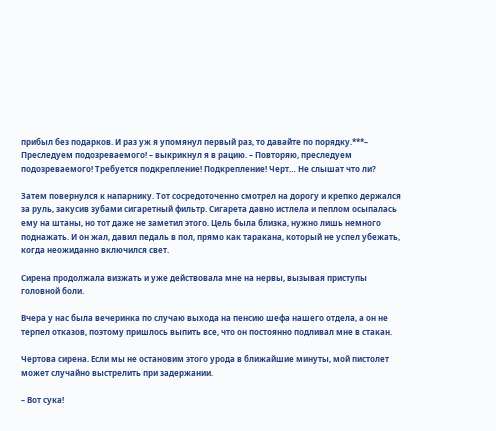прибыл без подарков. И раз уж я упомянул первый раз, то давайте по порядку.***– Преследуем подозреваемого! – выкрикнул я в рацию. – Повторяю, преследуем подозреваемого! Требуется подкрепление! Подкрепление! Черт… Не слышат что ли?

Затем повернулся к напарнику. Тот сосредоточенно смотрел на дорогу и крепко держался за руль, закусив зубами сигаретный фильтр. Сигарета давно истлела и пеплом осыпалась ему на штаны, но тот даже не заметил этого. Цель была близка, нужно лишь немного поднажать. И он жал, давил педаль в пол, прямо как таракана, который не успел убежать, когда неожиданно включился свет.

Сирена продолжала визжать и уже действовала мне на нервы, вызывая приступы головной боли.

Вчера у нас была вечеринка по случаю выхода на пенсию шефа нашего отдела, а он не терпел отказов, поэтому пришлось выпить все, что он постоянно подливал мне в стакан.

Чертова сирена. Если мы не остановим этого урода в ближайшие минуты, мой пистолет может случайно выстрелить при задержании.

– Вот сука!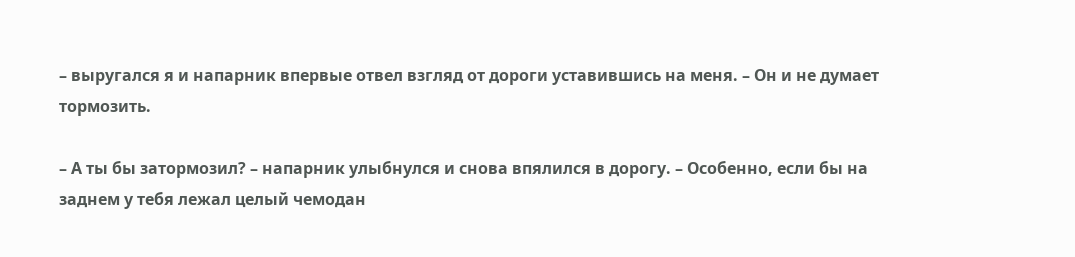– выругался я и напарник впервые отвел взгляд от дороги уставившись на меня. – Он и не думает тормозить.

– А ты бы затормозил? – напарник улыбнулся и снова впялился в дорогу. – Особенно, если бы на заднем у тебя лежал целый чемодан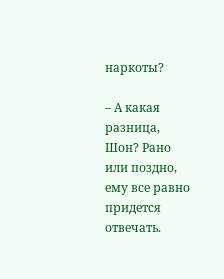наркоты?

– А какая разница, Шон? Рано или поздно, ему все равно придется отвечать.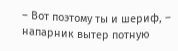– Вот поэтому ты и шериф, – напарник вытер потную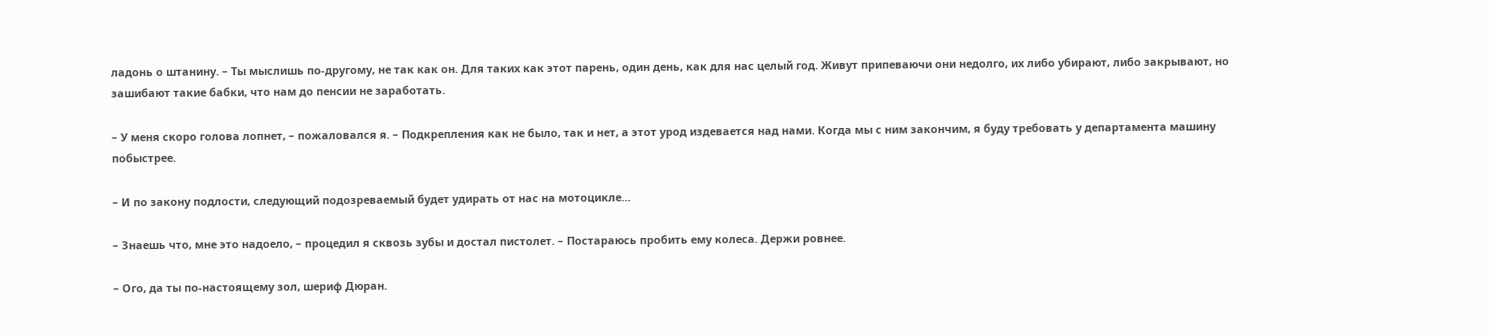ладонь о штанину. – Ты мыслишь по-другому, не так как он. Для таких как этот парень, один день, как для нас целый год. Живут припеваючи они недолго, их либо убирают, либо закрывают, но зашибают такие бабки, что нам до пенсии не заработать.

– У меня скоро голова лопнет, – пожаловался я. – Подкрепления как не было, так и нет, а этот урод издевается над нами. Когда мы с ним закончим, я буду требовать у департамента машину побыстрее.

– И по закону подлости, следующий подозреваемый будет удирать от нас на мотоцикле…

– Знаешь что, мне это надоело, – процедил я сквозь зубы и достал пистолет. – Постараюсь пробить ему колеса. Держи ровнее.

– Ого, да ты по-настоящему зол, шериф Дюран.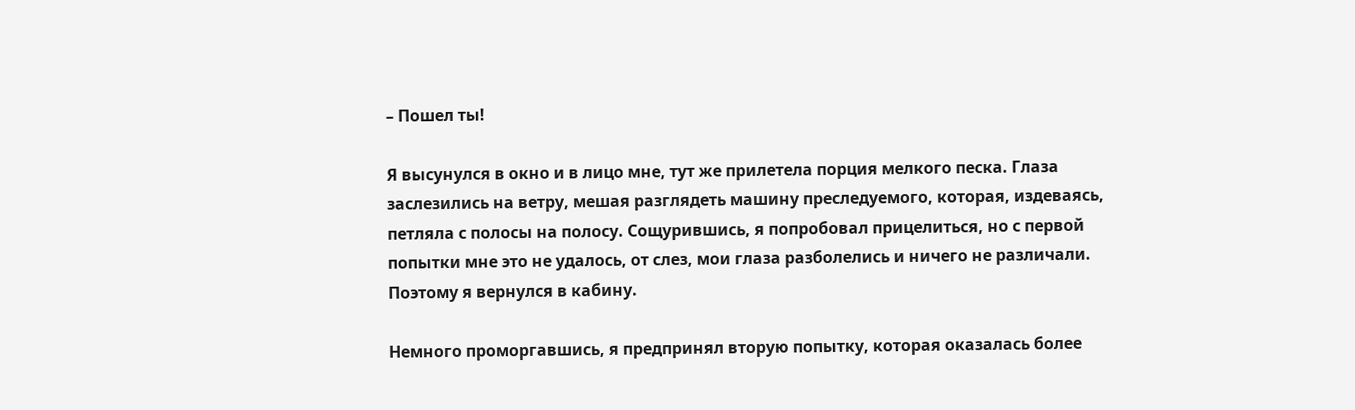– Пошел ты!

Я высунулся в окно и в лицо мне, тут же прилетела порция мелкого песка. Глаза заслезились на ветру, мешая разглядеть машину преследуемого, которая, издеваясь, петляла с полосы на полосу. Сощурившись, я попробовал прицелиться, но с первой попытки мне это не удалось, от слез, мои глаза разболелись и ничего не различали. Поэтому я вернулся в кабину.

Немного проморгавшись, я предпринял вторую попытку, которая оказалась более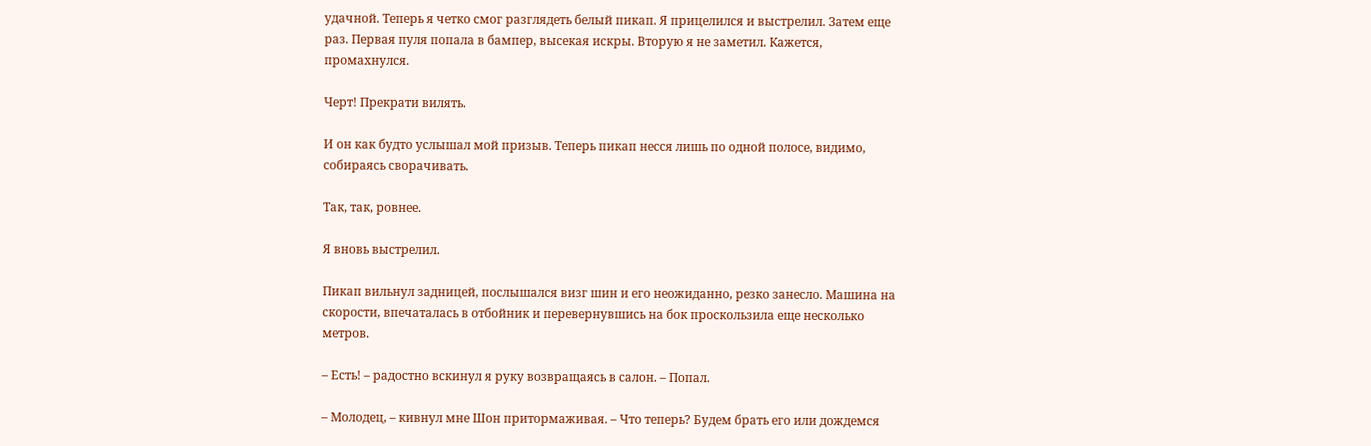удачной. Теперь я четко смог разглядеть белый пикап. Я прицелился и выстрелил. Затем еще раз. Первая пуля попала в бампер, высекая искры. Вторую я не заметил. Кажется, промахнулся.

Черт! Прекрати вилять.

И он как будто услышал мой призыв. Теперь пикап несся лишь по одной полосе, видимо, собираясь сворачивать.

Так, так, ровнее.

Я вновь выстрелил.

Пикап вильнул задницей, послышался визг шин и его неожиданно, резко занесло. Машина на скорости, впечаталась в отбойник и перевернувшись на бок проскользила еще несколько метров.

– Есть! – радостно вскинул я руку возвращаясь в салон. – Попал.

– Молодец, – кивнул мне Шон притормаживая. – Что теперь? Будем брать его или дождемся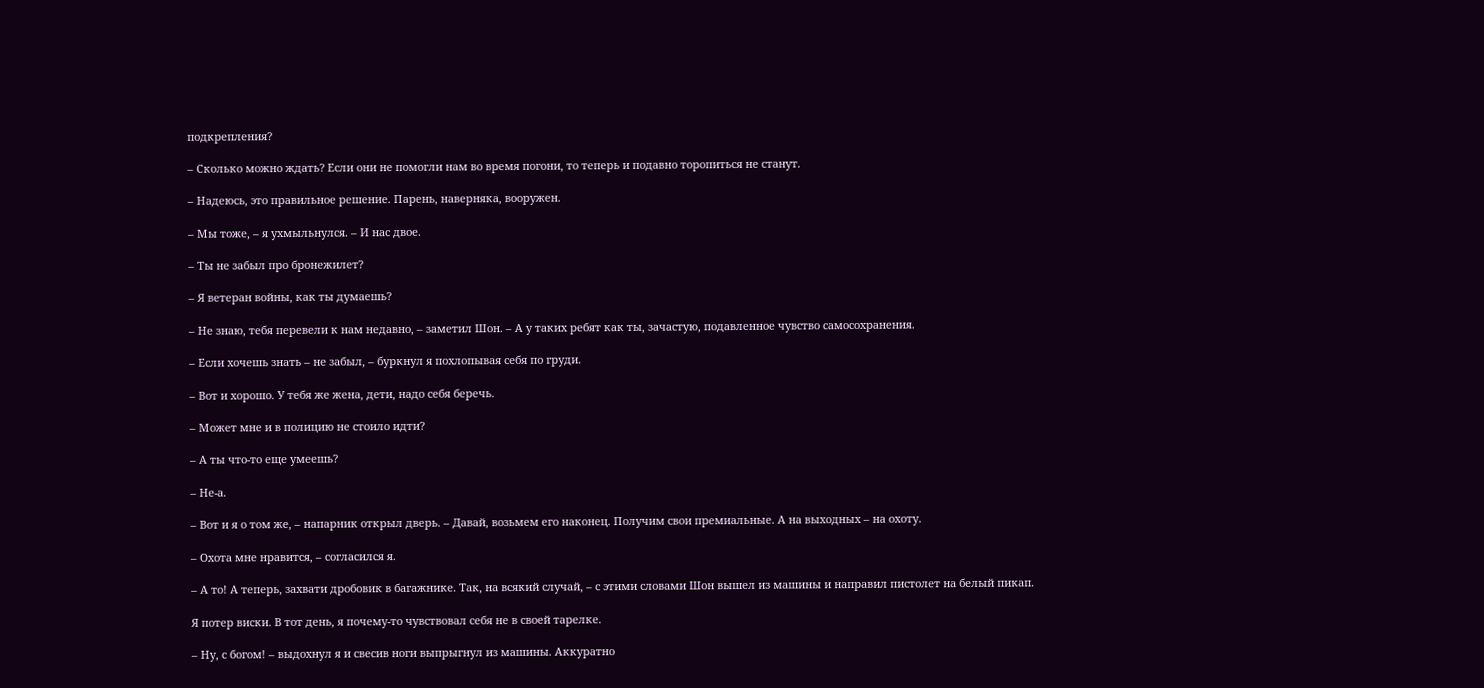подкрепления?

– Сколько можно ждать? Если они не помогли нам во время погони, то теперь и подавно торопиться не станут.

– Надеюсь, это правильное решение. Парень, наверняка, вооружен.

– Мы тоже, – я ухмыльнулся. – И нас двое.

– Ты не забыл про бронежилет?

– Я ветеран войны, как ты думаешь?

– Не знаю, тебя перевели к нам недавно, – заметил Шон. – А у таких ребят как ты, зачастую, подавленное чувство самосохранения.

– Если хочешь знать – не забыл, – буркнул я похлопывая себя по груди.

– Вот и хорошо. У тебя же жена, дети, надо себя беречь.

– Может мне и в полицию не стоило идти?

– А ты что-то еще умеешь?

– Не-а.

– Вот и я о том же, – напарник открыл дверь. – Давай, возьмем его наконец. Получим свои премиальные. А на выходных – на охоту.

– Охота мне нравится, – согласился я.

– А то! А теперь, захвати дробовик в багажнике. Так, на всякий случай, – с этими словами Шон вышел из машины и направил пистолет на белый пикап.

Я потер виски. В тот день, я почему-то чувствовал себя не в своей тарелке.

– Ну, с богом! – выдохнул я и свесив ноги выпрыгнул из машины. Аккуратно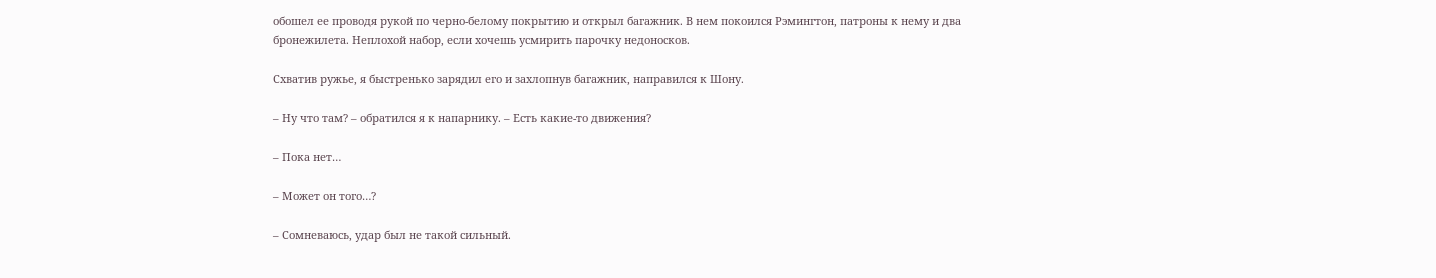обошел ее проводя рукой по черно-белому покрытию и открыл багажник. В нем покоился Рэмингтон, патроны к нему и два бронежилета. Неплохой набор, если хочешь усмирить парочку недоносков.

Схватив ружье, я быстренько зарядил его и захлопнув багажник, направился к Шону.

– Ну что там? – обратился я к напарнику. – Есть какие-то движения?

– Пока нет…

– Может он того…?

– Сомневаюсь, удар был не такой сильный.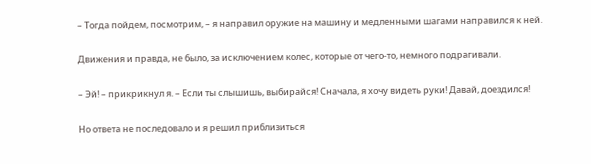– Тогда пойдем, посмотрим, – я направил оружие на машину и медленными шагами направился к ней.

Движения и правда, не было, за исключением колес, которые от чего-то, немного подрагивали.

– Эй! – прикрикнул я. – Если ты слышишь, выбирайся! Сначала, я хочу видеть руки! Давай, доездился!

Но ответа не последовало и я решил приблизиться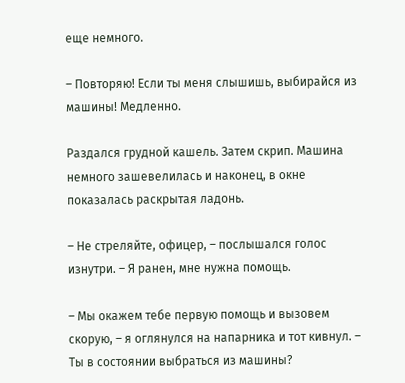еще немного.

– Повторяю! Если ты меня слышишь, выбирайся из машины! Медленно.

Раздался грудной кашель. Затем скрип. Машина немного зашевелилась и наконец, в окне показалась раскрытая ладонь.

– Не стреляйте, офицер, – послышался голос изнутри. – Я ранен, мне нужна помощь.

– Мы окажем тебе первую помощь и вызовем скорую, – я оглянулся на напарника и тот кивнул. – Ты в состоянии выбраться из машины?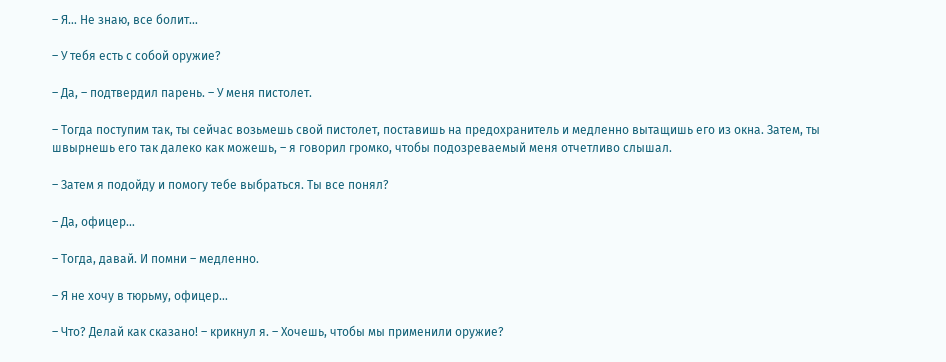– Я… Не знаю, все болит…

– У тебя есть с собой оружие?

– Да, – подтвердил парень. – У меня пистолет.

– Тогда поступим так, ты сейчас возьмешь свой пистолет, поставишь на предохранитель и медленно вытащишь его из окна. Затем, ты швырнешь его так далеко как можешь, – я говорил громко, чтобы подозреваемый меня отчетливо слышал.

– Затем я подойду и помогу тебе выбраться. Ты все понял?

– Да, офицер…

– Тогда, давай. И помни – медленно.

– Я не хочу в тюрьму, офицер…

– Что? Делай как сказано! – крикнул я. – Хочешь, чтобы мы применили оружие?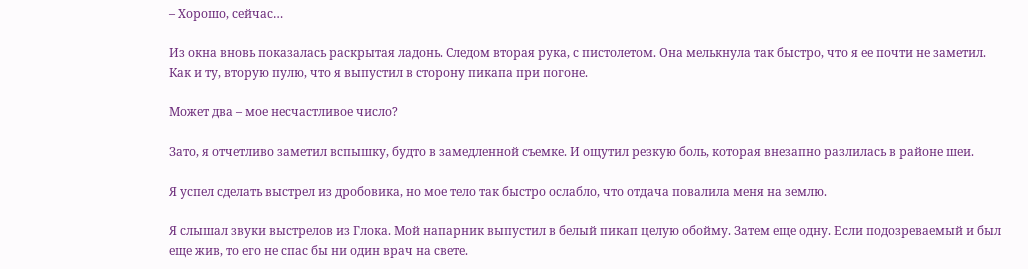– Хорошо, сейчас…

Из окна вновь показалась раскрытая ладонь. Следом вторая рука, с пистолетом. Она мелькнула так быстро, что я ее почти не заметил. Как и ту, вторую пулю, что я выпустил в сторону пикапа при погоне.

Может два – мое несчастливое число?

Зато, я отчетливо заметил вспышку, будто в замедленной съемке. И ощутил резкую боль, которая внезапно разлилась в районе шеи.

Я успел сделать выстрел из дробовика, но мое тело так быстро ослабло, что отдача повалила меня на землю.

Я слышал звуки выстрелов из Глока. Мой напарник выпустил в белый пикап целую обойму. Затем еще одну. Если подозреваемый и был еще жив, то его не спас бы ни один врач на свете.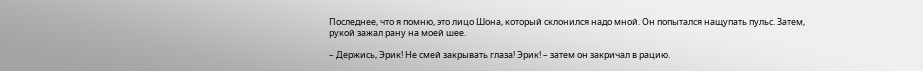Последнее, что я помню, это лицо Шона, который склонился надо мной. Он попытался нащупать пульс. Затем, рукой зажал рану на моей шее.

– Держись, Эрик! Не смей закрывать глаза! Эрик! – затем он закричал в рацию.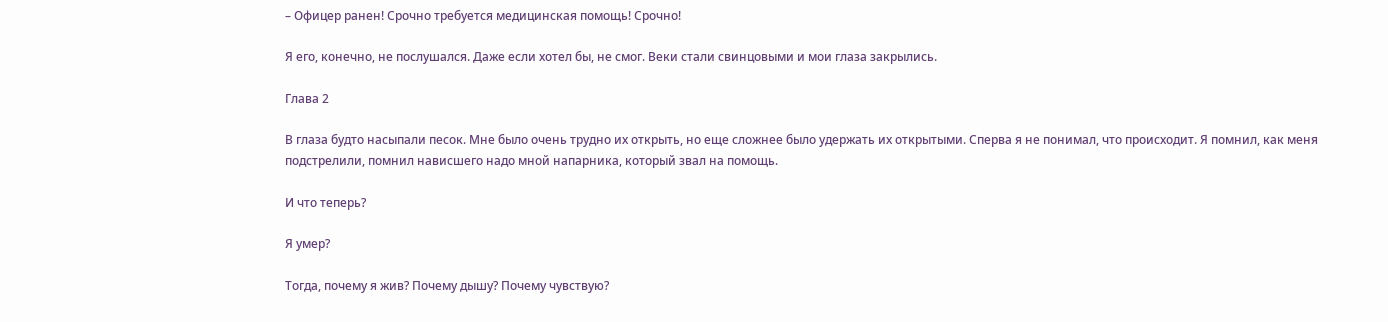– Офицер ранен! Срочно требуется медицинская помощь! Срочно!

Я его, конечно, не послушался. Даже если хотел бы, не смог. Веки стали свинцовыми и мои глаза закрылись.

Глава 2

В глаза будто насыпали песок. Мне было очень трудно их открыть, но еще сложнее было удержать их открытыми. Сперва я не понимал, что происходит. Я помнил, как меня подстрелили, помнил нависшего надо мной напарника, который звал на помощь.

И что теперь?

Я умер?

Тогда, почему я жив? Почему дышу? Почему чувствую?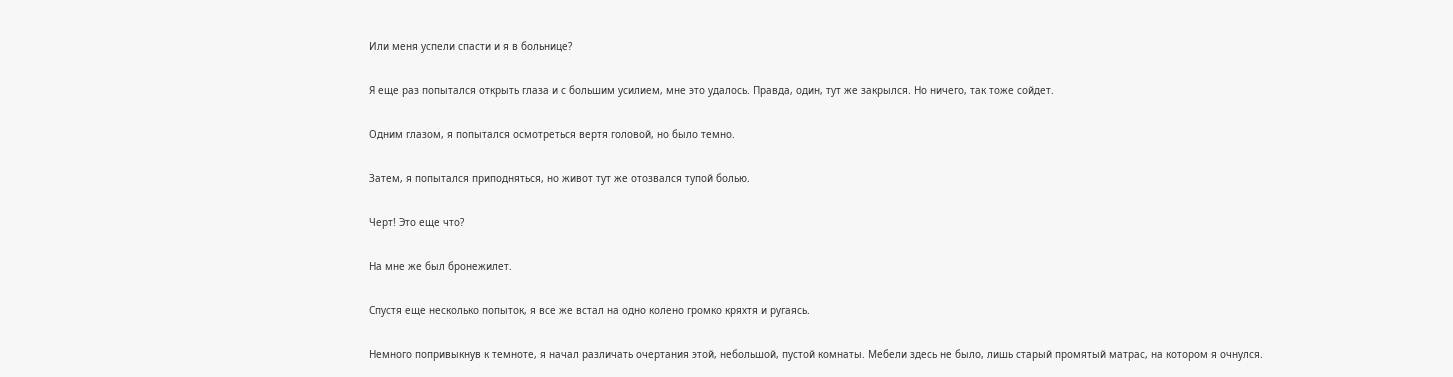Или меня успели спасти и я в больнице?

Я еще раз попытался открыть глаза и с большим усилием, мне это удалось. Правда, один, тут же закрылся. Но ничего, так тоже сойдет.

Одним глазом, я попытался осмотреться вертя головой, но было темно.

Затем, я попытался приподняться, но живот тут же отозвался тупой болью.

Черт! Это еще что?

На мне же был бронежилет.

Спустя еще несколько попыток, я все же встал на одно колено громко кряхтя и ругаясь.

Немного попривыкнув к темноте, я начал различать очертания этой, небольшой, пустой комнаты. Мебели здесь не было, лишь старый промятый матрас, на котором я очнулся.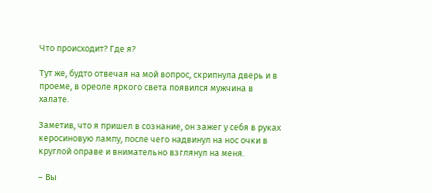Что происходит? Где я?

Тут же, будто отвечая на мой вопрос, скрипнула дверь и в проеме, в ореоле яркого света появился мужчина в халате.

Заметив, что я пришел в сознание, он зажег у себя в руках керосиновую лампу, после чего надвинул на нос очки в круглой оправе и внимательно взглянул на меня.

– Вы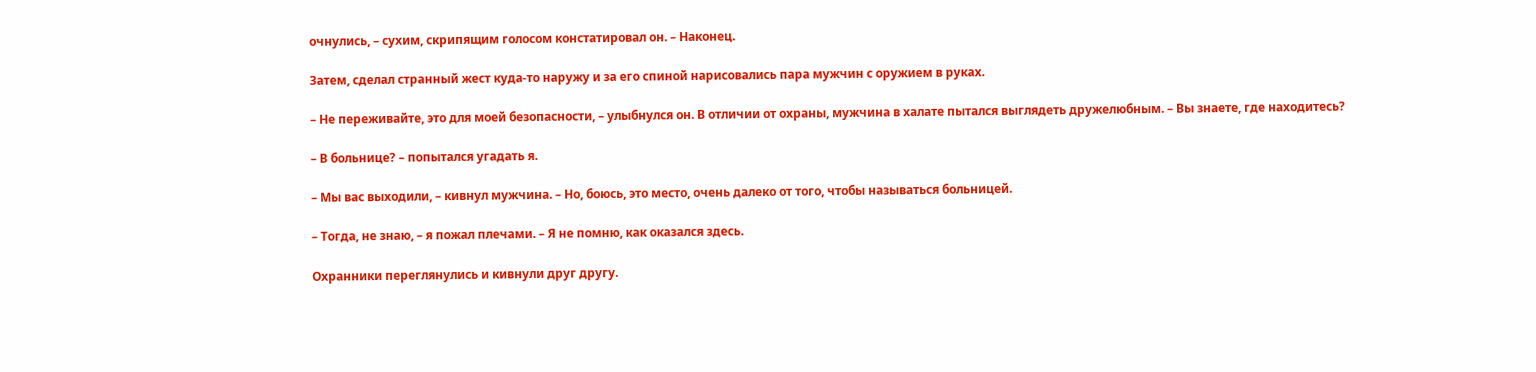очнулись, – сухим, скрипящим голосом констатировал он. – Наконец.

Затем, сделал странный жест куда-то наружу и за его спиной нарисовались пара мужчин с оружием в руках.

– Не переживайте, это для моей безопасности, – улыбнулся он. В отличии от охраны, мужчина в халате пытался выглядеть дружелюбным. – Вы знаете, где находитесь?

– В больнице? – попытался угадать я.

– Мы вас выходили, – кивнул мужчина. – Но, боюсь, это место, очень далеко от того, чтобы называться больницей.

– Тогда, не знаю, – я пожал плечами. – Я не помню, как оказался здесь.

Охранники переглянулись и кивнули друг другу.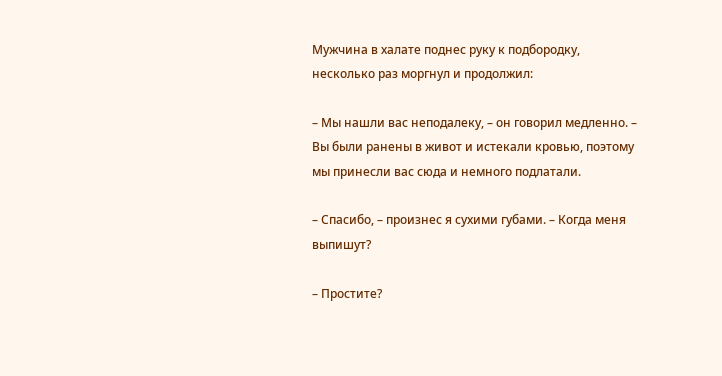Мужчина в халате поднес руку к подбородку, несколько раз моргнул и продолжил:

– Мы нашли вас неподалеку, – он говорил медленно. – Вы были ранены в живот и истекали кровью, поэтому мы принесли вас сюда и немного подлатали.

– Спасибо, – произнес я сухими губами. – Когда меня выпишут?

– Простите?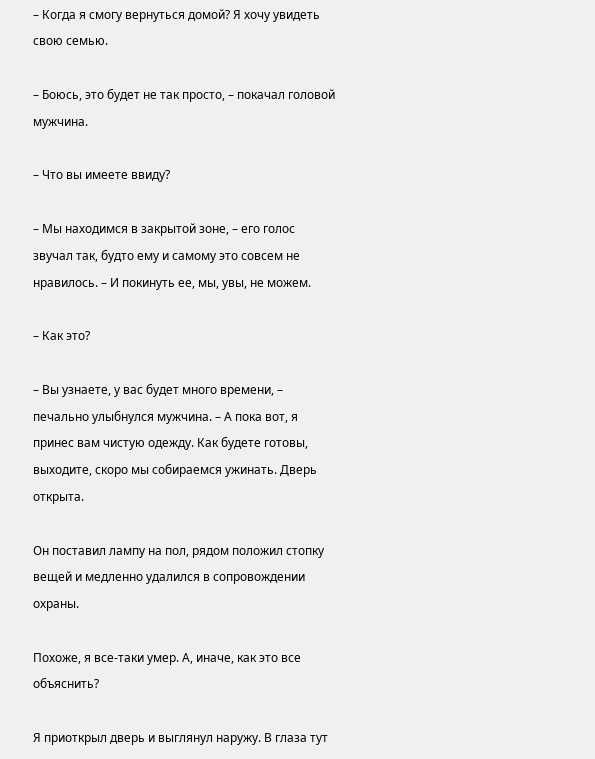– Когда я смогу вернуться домой? Я хочу увидеть свою семью.

– Боюсь, это будет не так просто, – покачал головой мужчина.

– Что вы имеете ввиду?

– Мы находимся в закрытой зоне, – его голос звучал так, будто ему и самому это совсем не нравилось. – И покинуть ее, мы, увы, не можем.

– Как это?

– Вы узнаете, у вас будет много времени, – печально улыбнулся мужчина. – А пока вот, я принес вам чистую одежду. Как будете готовы, выходите, скоро мы собираемся ужинать. Дверь открыта.

Он поставил лампу на пол, рядом положил стопку вещей и медленно удалился в сопровождении охраны.

Похоже, я все-таки умер. А, иначе, как это все объяснить?

Я приоткрыл дверь и выглянул наружу. В глаза тут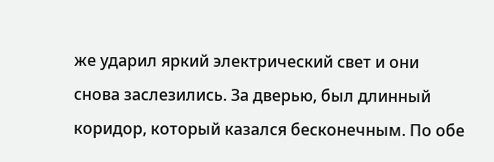же ударил яркий электрический свет и они снова заслезились. За дверью, был длинный коридор, который казался бесконечным. По обе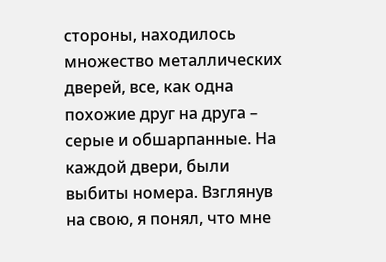стороны, находилось множество металлических дверей, все, как одна похожие друг на друга – серые и обшарпанные. На каждой двери, были выбиты номера. Взглянув на свою, я понял, что мне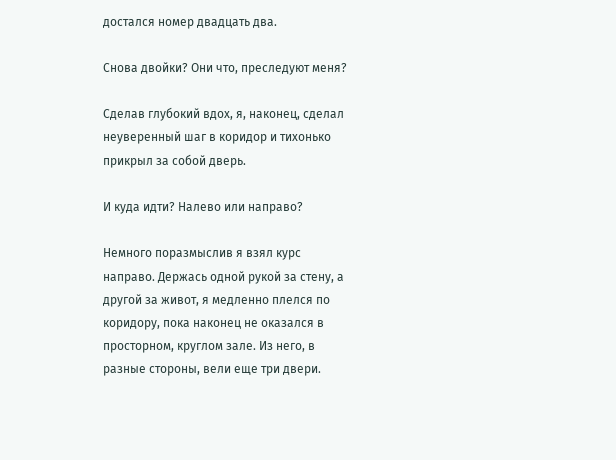достался номер двадцать два.

Снова двойки? Они что, преследуют меня?

Сделав глубокий вдох, я, наконец, сделал неуверенный шаг в коридор и тихонько прикрыл за собой дверь.

И куда идти? Налево или направо?

Немного поразмыслив я взял курс направо. Держась одной рукой за стену, а другой за живот, я медленно плелся по коридору, пока наконец не оказался в просторном, круглом зале. Из него, в разные стороны, вели еще три двери.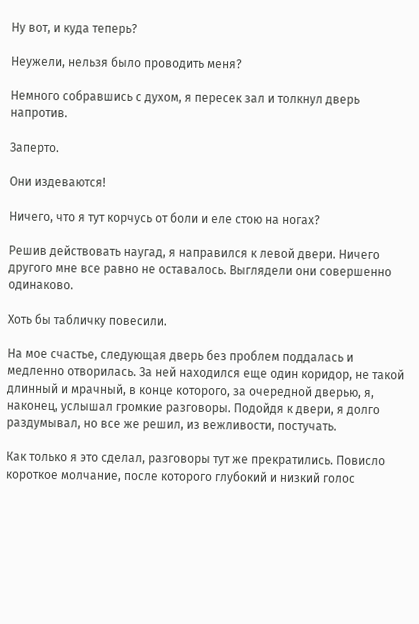Ну вот, и куда теперь?

Неужели, нельзя было проводить меня?

Немного собравшись с духом, я пересек зал и толкнул дверь напротив.

Заперто.

Они издеваются!

Ничего, что я тут корчусь от боли и еле стою на ногах?

Решив действовать наугад, я направился к левой двери. Ничего другого мне все равно не оставалось. Выглядели они совершенно одинаково.

Хоть бы табличку повесили.

На мое счастье, следующая дверь без проблем поддалась и медленно отворилась. За ней находился еще один коридор, не такой длинный и мрачный, в конце которого, за очередной дверью, я, наконец, услышал громкие разговоры. Подойдя к двери, я долго раздумывал, но все же решил, из вежливости, постучать.

Как только я это сделал, разговоры тут же прекратились. Повисло короткое молчание, после которого глубокий и низкий голос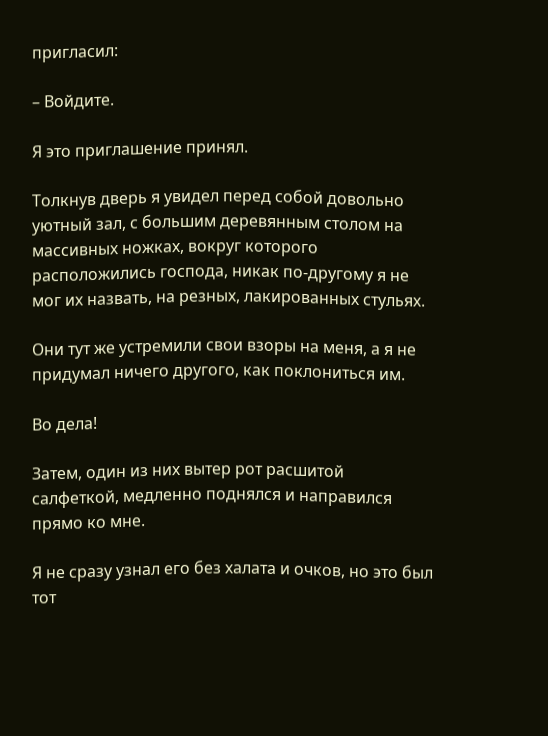пригласил:

– Войдите.

Я это приглашение принял.

Толкнув дверь я увидел перед собой довольно уютный зал, с большим деревянным столом на массивных ножках, вокруг которого расположились господа, никак по-другому я не мог их назвать, на резных, лакированных стульях.

Они тут же устремили свои взоры на меня, а я не придумал ничего другого, как поклониться им.

Во дела!

Затем, один из них вытер рот расшитой салфеткой, медленно поднялся и направился прямо ко мне.

Я не сразу узнал его без халата и очков, но это был тот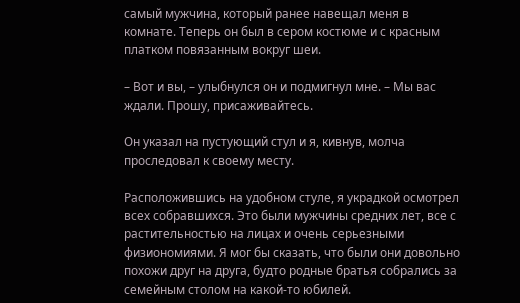самый мужчина, который ранее навещал меня в комнате. Теперь он был в сером костюме и с красным платком повязанным вокруг шеи.

– Вот и вы, – улыбнулся он и подмигнул мне. – Мы вас ждали. Прошу, присаживайтесь.

Он указал на пустующий стул и я, кивнув, молча проследовал к своему месту.

Расположившись на удобном стуле, я украдкой осмотрел всех собравшихся. Это были мужчины средних лет, все с растительностью на лицах и очень серьезными физиономиями. Я мог бы сказать, что были они довольно похожи друг на друга, будто родные братья собрались за семейным столом на какой-то юбилей.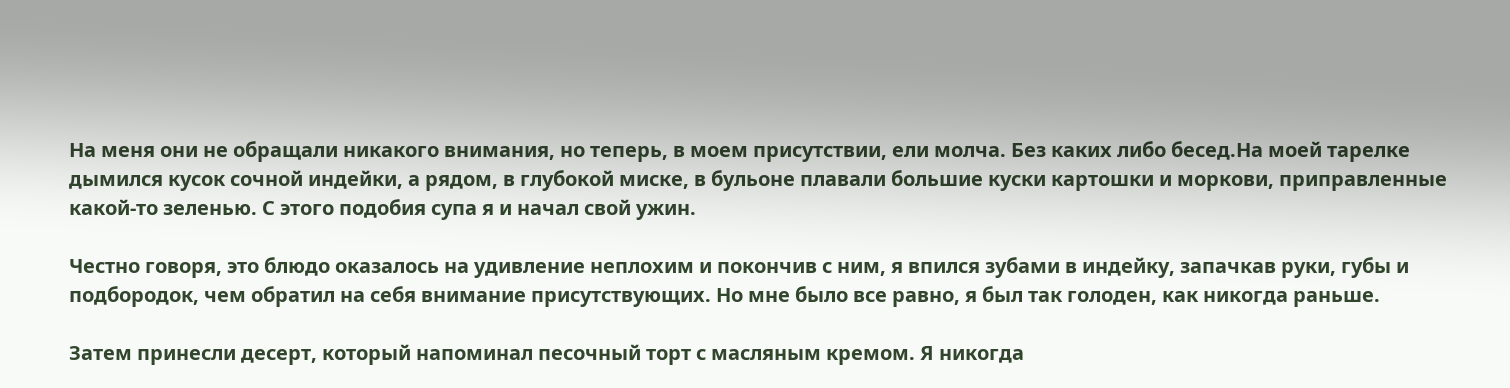На меня они не обращали никакого внимания, но теперь, в моем присутствии, ели молча. Без каких либо бесед.На моей тарелке дымился кусок сочной индейки, а рядом, в глубокой миске, в бульоне плавали большие куски картошки и моркови, приправленные какой-то зеленью. С этого подобия супа я и начал свой ужин.

Честно говоря, это блюдо оказалось на удивление неплохим и покончив с ним, я впился зубами в индейку, запачкав руки, губы и подбородок, чем обратил на себя внимание присутствующих. Но мне было все равно, я был так голоден, как никогда раньше.

Затем принесли десерт, который напоминал песочный торт с масляным кремом. Я никогда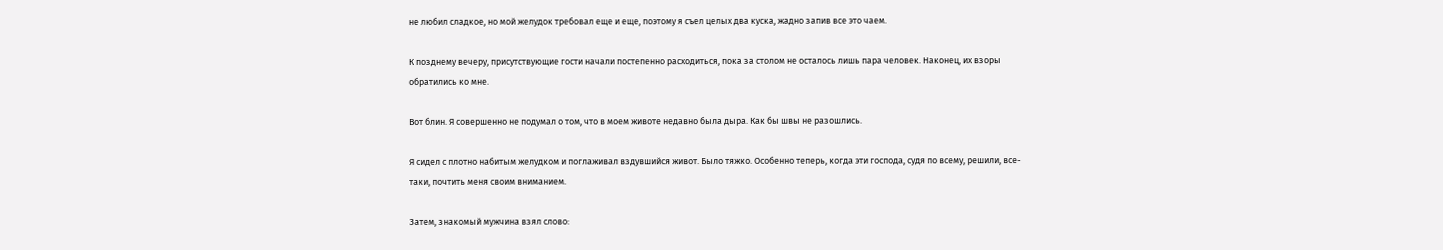не любил сладкое, но мой желудок требовал еще и еще, поэтому я съел целых два куска, жадно запив все это чаем.

К позднему вечеру, присутствующие гости начали постепенно расходиться, пока за столом не осталось лишь пара человек. Наконец, их взоры обратились ко мне.

Вот блин. Я совершенно не подумал о том, что в моем животе недавно была дыра. Как бы швы не разошлись.

Я сидел с плотно набитым желудком и поглаживал вздувшийся живот. Было тяжко. Особенно теперь, когда эти господа, судя по всему, решили, все-таки, почтить меня своим вниманием.

Затем, знакомый мужчина взял слово: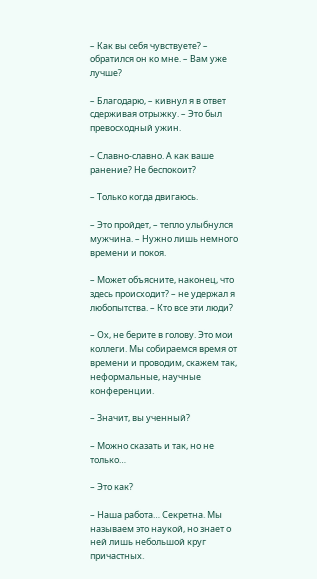– Как вы себя чувствуете? – обратился он ко мне. – Вам уже лучше?

– Благодарю, – кивнул я в ответ сдерживая отрыжку. – Это был превосходный ужин.

– Славно-славно. А как ваше ранение? Не беспокоит?

– Только когда двигаюсь.

– Это пройдет, – тепло улыбнулся мужчина. – Нужно лишь немного времени и покоя.

– Может объясните, наконец, что здесь происходит? – не удержал я любопытства. – Кто все эти люди?

– Ох, не берите в голову. Это мои коллеги. Мы собираемся время от времени и проводим, скажем так, неформальные, научные конференции.

– Значит, вы ученный?

– Можно сказать и так, но не только…

– Это как?

– Наша работа… Секретна. Мы называем это наукой, но знает о ней лишь небольшой круг причастных.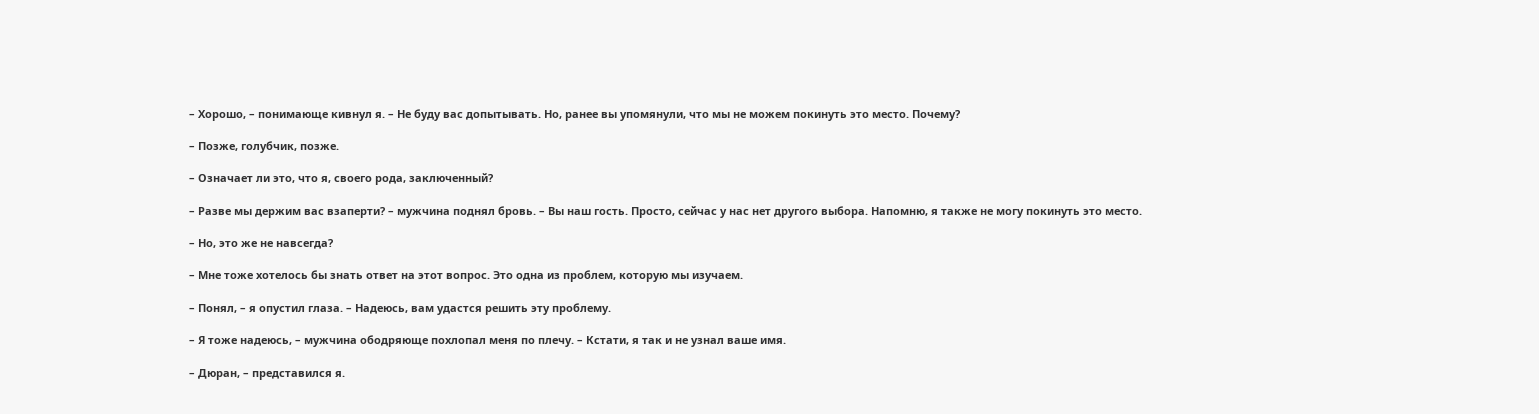– Хорошо, – понимающе кивнул я. – Не буду вас допытывать. Но, ранее вы упомянули, что мы не можем покинуть это место. Почему?

– Позже, голубчик, позже.

– Означает ли это, что я, своего рода, заключенный?

– Разве мы держим вас взаперти? – мужчина поднял бровь. – Вы наш гость. Просто, сейчас у нас нет другого выбора. Напомню, я также не могу покинуть это место.

– Но, это же не навсегда?

– Мне тоже хотелось бы знать ответ на этот вопрос. Это одна из проблем, которую мы изучаем.

– Понял, – я опустил глаза. – Надеюсь, вам удастся решить эту проблему.

– Я тоже надеюсь, – мужчина ободряюще похлопал меня по плечу. – Кстати, я так и не узнал ваше имя.

– Дюран, – представился я.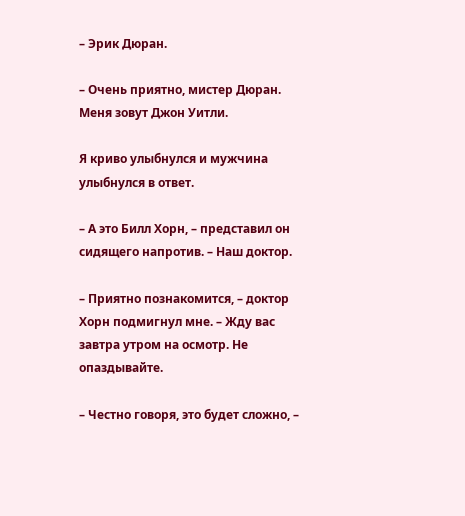– Эрик Дюран.

– Очень приятно, мистер Дюран. Меня зовут Джон Уитли.

Я криво улыбнулся и мужчина улыбнулся в ответ.

– А это Билл Хорн, – представил он сидящего напротив. – Наш доктор.

– Приятно познакомится, – доктор Хорн подмигнул мне. – Жду вас завтра утром на осмотр. Не опаздывайте.

– Честно говоря, это будет сложно, –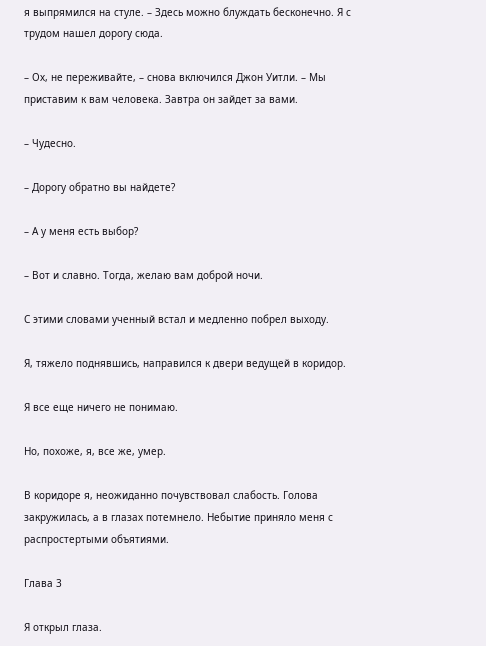я выпрямился на стуле. – Здесь можно блуждать бесконечно. Я с трудом нашел дорогу сюда.

– Ох, не переживайте, – снова включился Джон Уитли. – Мы приставим к вам человека. Завтра он зайдет за вами.

– Чудесно.

– Дорогу обратно вы найдете?

– А у меня есть выбор?

– Вот и славно. Тогда, желаю вам доброй ночи.

С этими словами ученный встал и медленно побрел выходу.

Я, тяжело поднявшись, направился к двери ведущей в коридор.

Я все еще ничего не понимаю.

Но, похоже, я, все же, умер.

В коридоре я, неожиданно почувствовал слабость. Голова закружилась, а в глазах потемнело. Небытие приняло меня с распростертыми объятиями.

Глава 3

Я открыл глаза.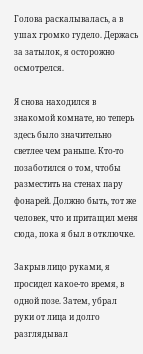Голова раскалывалась, а в ушах громко гудело. Держась за затылок, я осторожно осмотрелся.

Я снова находился в знакомой комнате, но теперь здесь было значительно светлее чем раньше. Кто-то позаботился о том, чтобы разместить на стенах пару фонарей. Должно быть, тот же человек, что и притащил меня сюда, пока я был в отключке.

Закрыв лицо руками, я просидел какое-то время, в одной позе. Затем, убрал руки от лица и долго разглядывал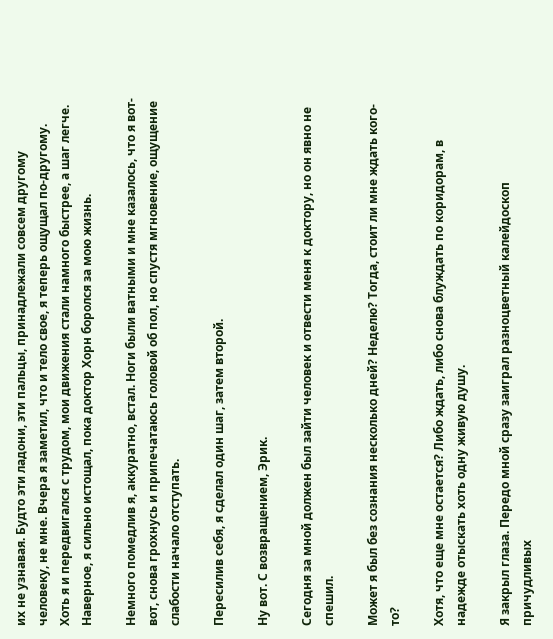их не узнавая. Будто эти ладони, эти пальцы, принадлежали совсем другому человеку, не мне. Вчера я заметил, что и тело свое, я теперь ощущал по-другому. Хоть я и передвигался с трудом, мои движения стали намного быстрее, а шаг легче. Наверное, я сильно истощал, пока доктор Хорн боролся за мою жизнь.

Немного помедлив я, аккуратно, встал. Ноги были ватными и мне казалось, что я вот-вот, снова грохнусь и припечатаюсь головой об пол, но спустя мгновение, ощущение слабости начало отступать.

Пересилив себя, я сделал один шаг, затем второй.

Ну вот. С возвращением, Эрик.

Сегодня за мной должен был зайти человек и отвести меня к доктору, но он явно не спешил.

Может я был без сознания несколько дней? Неделю? Тогда, стоит ли мне ждать кого-то?

Хотя, что еще мне остается? Либо ждать, либо снова блуждать по коридорам, в надежде отыскать хоть одну живую душу.

Я закрыл глаза. Передо мной сразу заиграл разноцветный калейдоскоп причудливых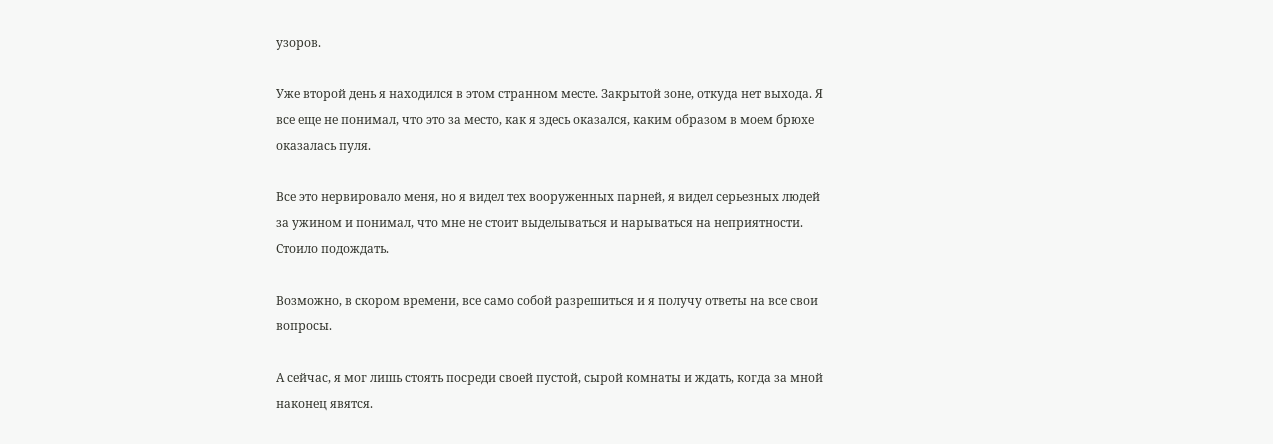узоров.

Уже второй день я находился в этом странном месте. Закрытой зоне, откуда нет выхода. Я все еще не понимал, что это за место, как я здесь оказался, каким образом в моем брюхе оказалась пуля.

Все это нервировало меня, но я видел тех вооруженных парней, я видел серьезных людей за ужином и понимал, что мне не стоит выделываться и нарываться на неприятности. Стоило подождать.

Возможно, в скором времени, все само собой разрешиться и я получу ответы на все свои вопросы.

А сейчас, я мог лишь стоять посреди своей пустой, сырой комнаты и ждать, когда за мной наконец явятся.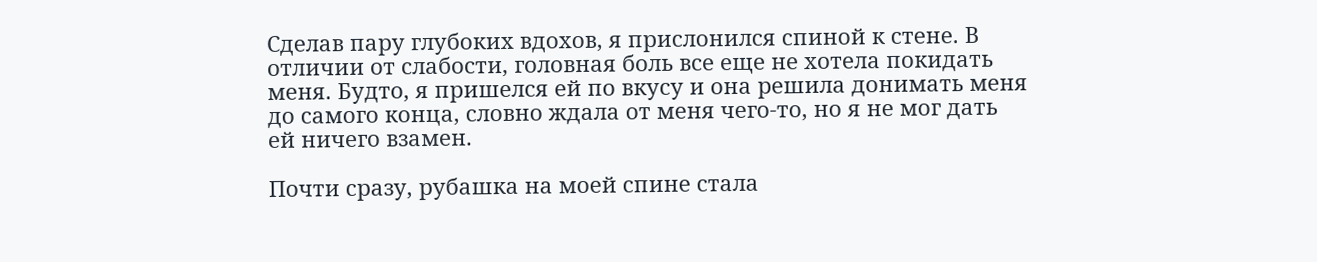Сделав пару глубоких вдохов, я прислонился спиной к стене. В отличии от слабости, головная боль все еще не хотела покидать меня. Будто, я пришелся ей по вкусу и она решила донимать меня до самого конца, словно ждала от меня чего-то, но я не мог дать ей ничего взамен.

Почти сразу, рубашка на моей спине стала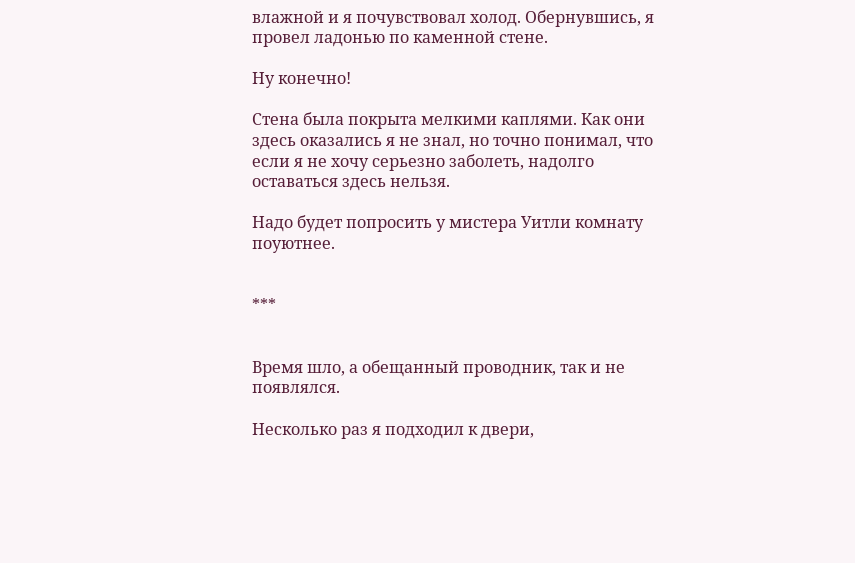влажной и я почувствовал холод. Обернувшись, я провел ладонью по каменной стене.

Ну конечно!

Стена была покрыта мелкими каплями. Как они здесь оказались я не знал, но точно понимал, что если я не хочу серьезно заболеть, надолго оставаться здесь нельзя.

Надо будет попросить у мистера Уитли комнату поуютнее.


***


Время шло, а обещанный проводник, так и не появлялся.

Несколько раз я подходил к двери,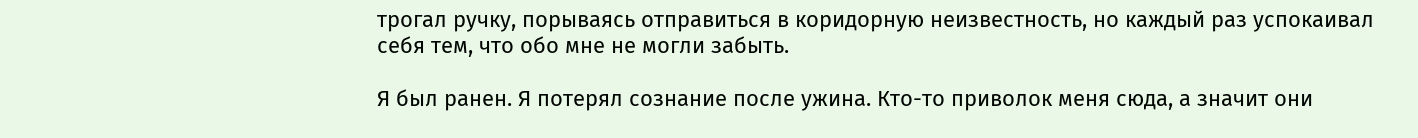трогал ручку, порываясь отправиться в коридорную неизвестность, но каждый раз успокаивал себя тем, что обо мне не могли забыть.

Я был ранен. Я потерял сознание после ужина. Кто-то приволок меня сюда, а значит они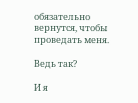обязательно вернутся, чтобы проведать меня.

Ведь так?

И я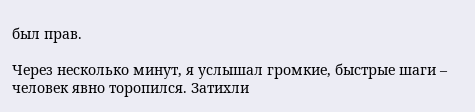был прав.

Через несколько минут, я услышал громкие, быстрые шаги – человек явно торопился. Затихли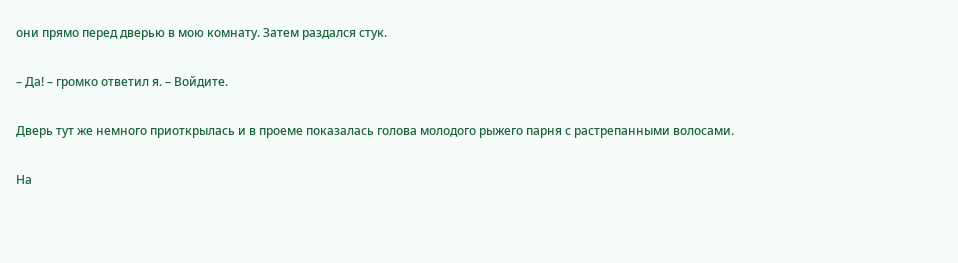они прямо перед дверью в мою комнату. Затем раздался стук.

– Да! – громко ответил я. – Войдите.

Дверь тут же немного приоткрылась и в проеме показалась голова молодого рыжего парня с растрепанными волосами.

На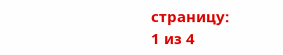страницу:
1 из 4